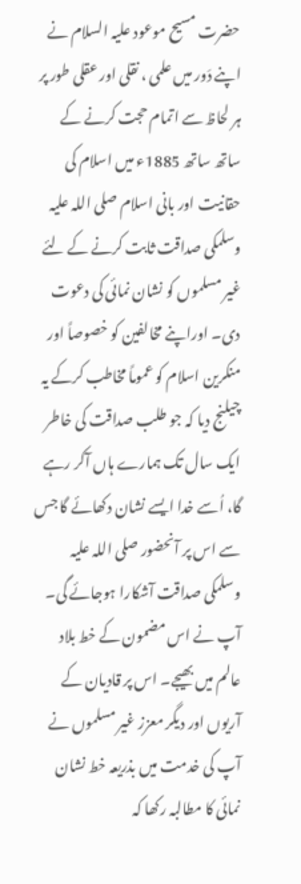حضرت مسیح موعود علیہ السلام نے اپنے دَور میں علمی ، نقلی اور عقلی طور پر ہر لحاظ سے اتمام حجت کرنے کے ساتھ ساتھ 1885ء میں اسلام کی حقانیت اور بانی اسلام صلی اللہ علیہ وسلمکی صداقت ثابت کرنے کے لئے غیر مسلموں کو نشان نمائی کی دعوت دی۔ اوراپنے مخالفین کو خصوصاً اور منکرین اسلام کو عموماً مخاطب کرکے یہ چیلنج دیا کہ جو طلب صداقت کی خاطر ایک سال تک ہمارے ہاں آکر رہے گا، اُسے خدا ایسے نشان دکھائے گا جس سے اس پر آنحضور صلی اللہ علیہ وسلمکی صداقت آشکارا ہوجائے گی۔ آپ نے اس مضمون کے خط بلاد عالم میں بھیجے۔ اس پر قادیان کے آریوں اور دیگر معزز غیر مسلموں نے آپ کی خدمت میں بذریعہ خط نشان نمائی کا مطالبہ رکھا کہ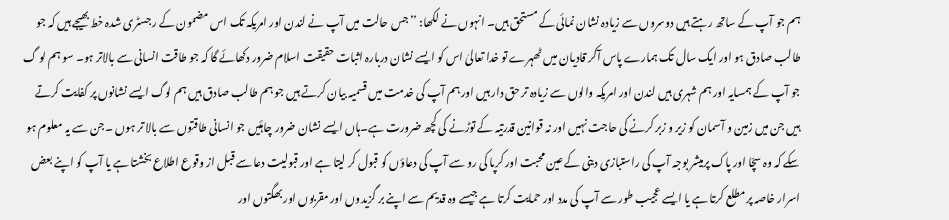ہم جو آپ کے ساتھ رہتے ہیں دوسروں سے زیادہ نشان نمائی کے مستحق ہیں۔ انہوں نے لکھا: ’’جس حالت میں آپ نے لندن اور امریکہ تک اس مضمون کے رجسٹری شدہ خط بھیجے ہیں کہ جو طالب صادق ہو اور ایک سال تک ہمارے پاس آکر قادیان میں ٹھہرے تو خدا تعالیٰ اس کو ایسے نشان دربارہ اثبات حقیقت اسلام ضرور دکھائے گا کہ جو طاقت انسانی سے بالاتر ہو۔ سو ہم لو گ جو آپ کے ہمسایہ اور ہم شہری ہیں لندن اور امریکہ والوں سے زیادہ تر حق دار ہیں اور ہم آپ کی خدمت میں قسمیہ بیان کرتے ہیں جو ہم طالب صادق ہیں ہم لوگ ایسے نشانوں پر کفایت کرتے ہیں جن میں زمین و آسمان کو زیر و زبر کرنے کی حاجت نہیں اور نہ قوانین قدرتیہ کے توڑنے کی کچھ ضرورت ہے۔ہاں ایسے نشان ضرور چاہئیں جو انسانی طاقتوں سے بالا تر ہوں ۔جن سے یہ معلوم ہو سکے کہ وہ سچّا اور پاک پرمیشر بوجہ آپ کی راستبازی دینی کے عین محبت اور کرپا کی رو سے آپ کی دعاؤں کو قبول کر لیتا ہے اور قبولیت دعا سے قبل از وقوع اطلاع بخشتا ہے یا آپ کو اپنے بعض اسرار خاصہ پر مطلع کرتا ہے یا ایسے عجیب طور سے آپ کی مدد اور حمایت کرتا ہے جیسے وہ قدیم سے اپنے بر گزیدوں اور مقربوں اور بھگتوں اور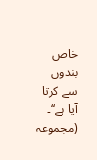خاص بندوں سے کرتا آیا ہے‘‘۔ (مجموعہ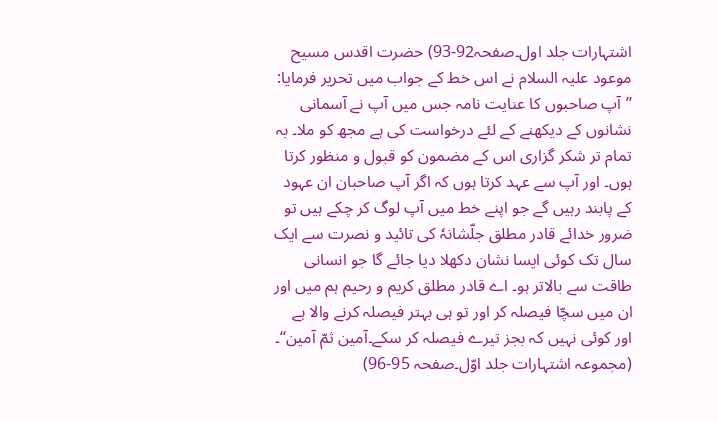اشتہارات جلد اول۔صفحہ92-93) حضرت اقدس مسیح موعود علیہ السلام نے اس خط کے جواب میں تحریر فرمایا: ’’آپ صاحبوں کا عنایت نامہ جس میں آپ نے آسمانی نشانوں کے دیکھنے کے لئے درخواست کی ہے مجھ کو ملا۔ بہ تمام تر شکر گزاری اس کے مضمون کو قبول و منظور کرتا ہوں۔ اور آپ سے عہد کرتا ہوں کہ اگر آپ صاحبان ان عہود کے پابند رہیں گے جو اپنے خط میں آپ لوگ کر چکے ہیں تو ضرور خدائے قادر مطلق جلّشانہٗ کی تائید و نصرت سے ایک سال تک کوئی ایسا نشان دکھلا دیا جائے گا جو انسانی طاقت سے بالاتر ہو۔ اے قادر مطلق کریم و رحیم ہم میں اور ان میں سچّا فیصلہ کر اور تو ہی بہتر فیصلہ کرنے والا ہے اور کوئی نہیں کہ بجز تیرے فیصلہ کر سکے۔آمین ثمّ آمین‘‘۔ (مجموعہ اشتہارات جلد اوّل۔صفحہ 95-96)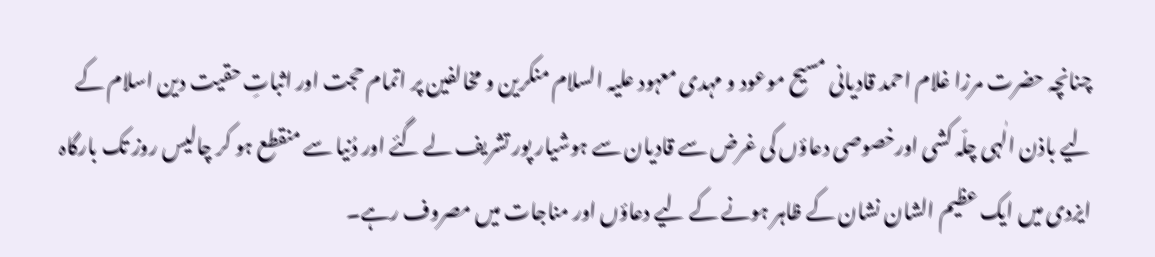چنانچہ حضرت مرزا غلام احمد قادیانی مسیح موعود و مہدی معہود علیہ السلام منکرین و مخالفین پر اتمام حجت اور اثباتِ حقیت دین اسلام کے لیے باذن الٰہی چلّہ کشی اورخصوصی دعاؤں کی غرض سے قادیان سے ہوشیار پور تشریف لے گئے اور دُنیا سے منقطع ہو کر چالیس روز تک بارگاہ ایزدی میں ایک عظیم الشان نشان کے ظاہر ہونے کے لیے دعاؤں اور مناجات میں مصروف رہے۔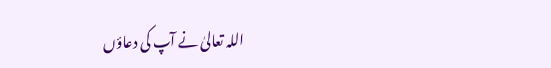اللہ تعالیٰ نے آپ کی دعاؤں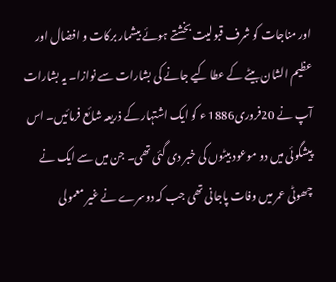اور مناجات کو شرف قبولیت بخشتے ہوئے بیشمار برکات و افضال اور عظیم الشان بیٹے کے عطا کیے جانے کی بشارات سے نوازا۔ یہ بشارات آپ نے 20فروری1886 ء کو ایک اشتہار کے ذریعہ شائع فرمائیں۔ اس پیشگوئی میں دو موعود بیٹوں کی خبر دی گئی تھی۔ جن میں سے ایک نے چھوٹی عمر میں وفات پاجانی تھی جب کہ دوسرے نے غیر معمولی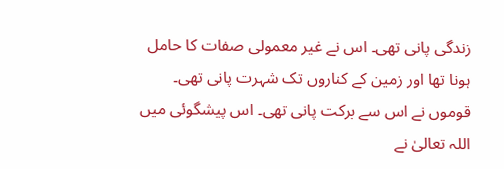زندگی پانی تھی۔ اس نے غیر معمولی صفات کا حامل ہونا تھا اور زمین کے کناروں تک شہرت پانی تھی۔ قوموں نے اس سے برکت پانی تھی۔ اس پیشگوئی میں اللہ تعالیٰ نے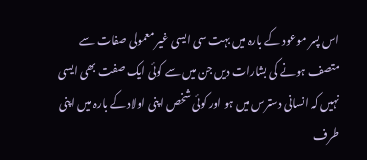اس پسر موعود کے بارہ میں بہت سی ایسی غیر معمولی صفات سے متصف ہونے کی بشارات دیں جن میں سے کوئی ایک صفت بھی ایسی نہیں کہ انسانی دسترس میں ہو اور کوئی شخص اپنی اولاد کے بارہ میں اپنی طرف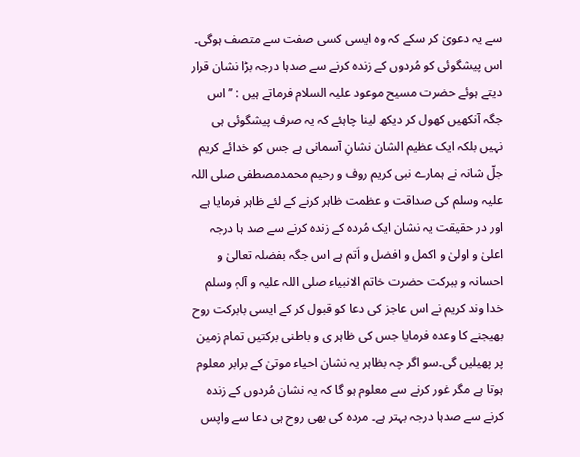سے یہ دعویٰ کر سکے کہ وہ ایسی کسی صفت سے متصف ہوگی۔ اس پیشگوئی کو مُردوں کے زندہ کرنے سے صدہا درجہ بڑا نشان قرار دیتے ہوئے حضرت مسیح موعود علیہ السلام فرماتے ہیں : ’’اس جگہ آنکھیں کھول کر دیکھ لینا چاہئے کہ یہ صرف پیشگوئی ہی نہیں بلکہ ایک عظیم الشان نشانِ آسمانی ہے جس کو خدائے کریم جلّ شانہ نے ہمارے نبی کریم روف و رحیم محمدمصطفی صلی اللہ علیہ وسلم کی صداقت و عظمت ظاہر کرنے کے لئے ظاہر فرمایا ہے اور در حقیقت یہ نشان ایک مُردہ کے زندہ کرنے سے صد ہا درجہ اعلیٰ و اولیٰ و اکمل و افضل و اَتم ہے اس جگہ بفضلہ تعالیٰ و احسانہ و ببرکت حضرت خاتم الانبیاء صلی اللہ علیہ و آلہٖ وسلم خدا وند کریم نے اس عاجز کی دعا کو قبول کر کے ایسی بابرکت روح بھیجنے کا وعدہ فرمایا جس کی ظاہر ی و باطنی برکتیں تمام زمین پر پھیلیں گی۔سو اگر چہ بظاہر یہ نشان احیاء موتیٰ کے برابر معلوم ہوتا ہے مگر غور کرنے سے معلوم ہو گا کہ یہ نشان مُردوں کے زندہ کرنے سے صدہا درجہ بہتر ہے۔ مردہ کی بھی روح ہی دعا سے واپس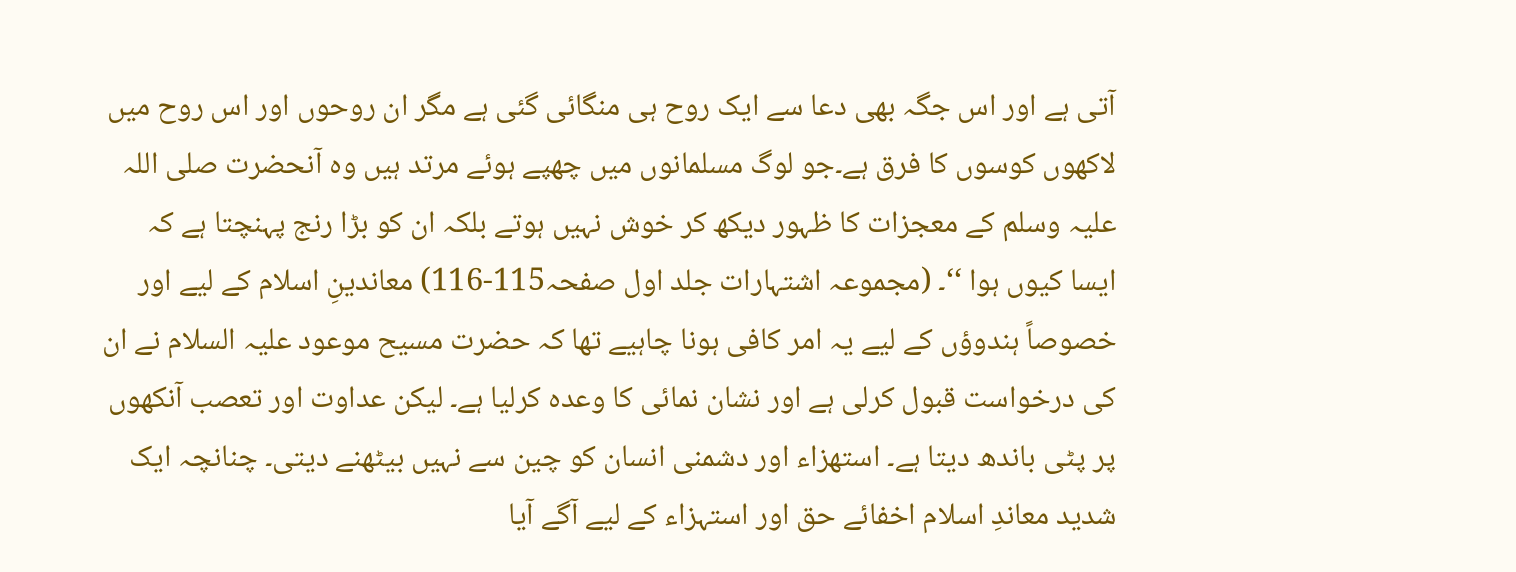آتی ہے اور اس جگہ بھی دعا سے ایک روح ہی منگائی گئی ہے مگر ان روحوں اور اس روح میں لاکھوں کوسوں کا فرق ہے۔جو لوگ مسلمانوں میں چھپے ہوئے مرتد ہیں وہ آنحضرت صلی اللہ علیہ وسلم کے معجزات کا ظہور دیکھ کر خوش نہیں ہوتے بلکہ ان کو بڑا رنج پہنچتا ہے کہ ایسا کیوں ہوا ‘‘۔ (مجموعہ اشتہارات جلد اول صفحہ115-116) معاندینِ اسلام کے لیے اور خصوصاً ہندوؤں کے لیے یہ امر کافی ہونا چاہیے تھا کہ حضرت مسیح موعود علیہ السلام نے ان کی درخواست قبول کرلی ہے اور نشان نمائی کا وعدہ کرلیا ہے۔ لیکن عداوت اور تعصب آنکھوں پر پٹی باندھ دیتا ہے۔ استھزاء اور دشمنی انسان کو چین سے نہیں بیٹھنے دیتی۔ چنانچہ ایک شدید معاندِ اسلام اخفائے حق اور استہزاء کے لیے آگے آیا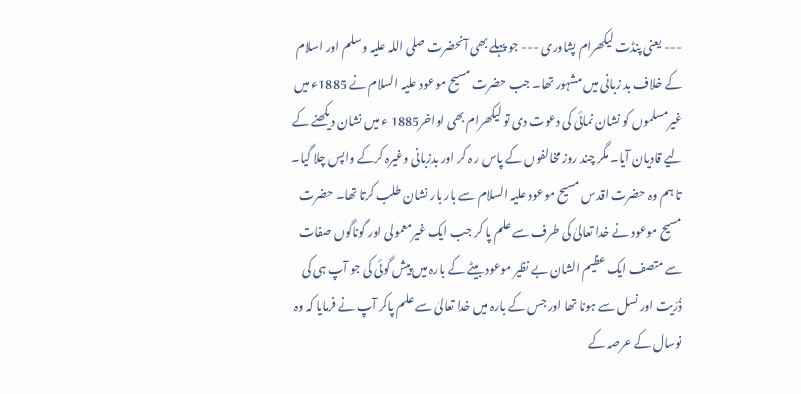--- یعنی پنڈت لیکھرام پشاوری --- جو پہلے بھی آنحضرت صلی اللہ علیہ وسلم اور اسلام کے خلاف بد زبانی میں مشہور تھا۔ جب حضرت مسیح موعود علیہ السلام نے 1885ء میں غیرمسلموں کو نشان نمائی کی دعوت دی تو لیکھرام بھی اواخر1885 ء میں نشان دیکھنے کے لیے قادیان آیا۔ مگر چند روز مخالفوں کے پاس ر ہ کر اور بدزبانی وغیرہ کرکے واپس چلا گیا۔ تا ہم وہ حضرت اقدس مسیح موعود علیہ السلام سے بار بار نشان طلب کرتا تھا۔ حضرت مسیح موعود نے خدا تعالیٰ کی طرف سے علم پا کر جب ایک غیرمعمولی اور گوناگوں صفات سے متصف ایک عظیم الشان بے نظیر موعود بیٹے کے بارہ میں پیش گوئی کی جو آپ ہی کی ذُرّیت اور نسل سے ہونا تھا اور جس کے بارہ میں خدا تعالیٰ سے علم پاکر آپ نے فرمایا کہ وہ نوسال کے عرصہ کے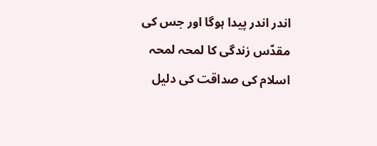اندر اندر پیدا ہوگا اور جس کی مقدّس زندگی کا لمحہ لمحہ اسلام کی صداقت کی دلیل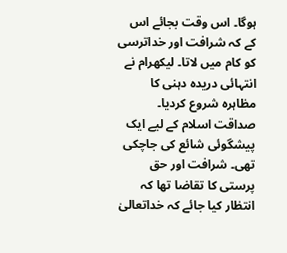ہوگا۔ اس وقت بجائے اس کے کہ شرافت اور خداترسی کو کام میں لاتا۔ لیکھرام نے انتہائی دریدہ دہنی کا مظاہرہ شروع کردیا۔ صداقت اسلام کے لیے ایک پیشگوئی شائع کی جاچکی تھی۔ شرافت اور حق پرستی کا تقاضا تھا کہ انتظار کیا جائے کہ خداتعالیٰ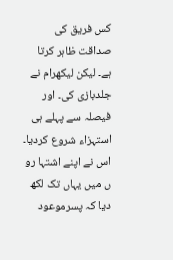کس فریق کی صداقت ظاہر کرتا ہے۔ لیکن لیکھرام نے جلدبازی کی۔ اور فیصلہ سے پہلے ہی استہزاء شروع کردیا۔ اس نے اپنے اشتہا رو ں میں یہاں تک لکھ دیا کہ پسرموعود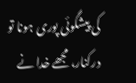کی پیشگوئی پوری ہونا تو درکنار، مجھے خدا نے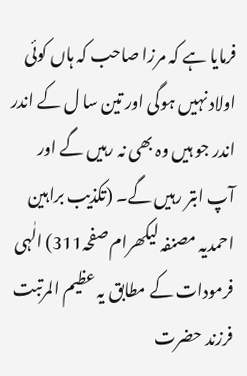فرمایا ہے کہ مرزا صاحب کہ ہاں کوئی اولاد نہیں ہوگی اور تین سا ل کے اندر اندر جو ہیں وہ بھی نہ رہیں گے اور آپ ابتر رہیں گے۔ (تکذیب براہین احمدیہ مصنفہ لیکھرام صفحہ311) الٰہی فرمودات کے مطابق یہ عظیم المرتبت فرزند حضرت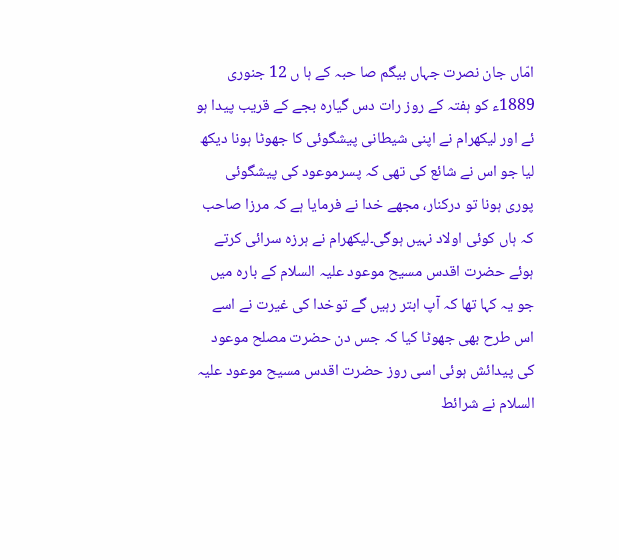امّاں جان نصرت جہاں بیگم صا حبہ کے ہا ں 12 جنوری 1889ء کو ہفتہ کے روز رات دس گیارہ بجے کے قریب پیدا ہو ئے اور لیکھرام نے اپنی شیطانی پیشگوئی کا جھوٹا ہونا دیکھ لیا جو اس نے شائع کی تھی کہ پسرموعود کی پیشگوئی پوری ہونا تو درکنار، مجھے خدا نے فرمایا ہے کہ مرزا صاحب کہ ہاں کوئی اولاد نہیں ہوگی۔لیکھرام نے ہرزہ سرائی کرتے ہوئے حضرت اقدس مسیح موعود علیہ السلام کے بارہ میں جو یہ کہا تھا کہ آپ ابتر رہیں گے توخدا کی غیرت نے اسے اس طرح بھی جھوٹا کیا کہ جس دن حضرت مصلح موعود کی پیدائش ہوئی اسی روز حضرت اقدس مسیح موعود علیہ السلام نے شرائط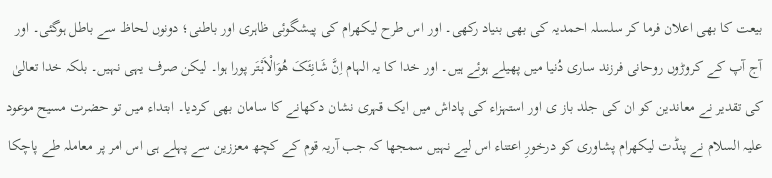بیعت کا بھی اعلان فرما کر سلسلہ احمدیہ کی بھی بنیاد رکھی۔ اور اس طرح لیکھرام کی پیشگوئی ظاہری اور باطنی؛ دونوں لحاظ سے باطل ہوگئی۔ اور آج آپ کے کروڑوں روحانی فرزند ساری دُنیا میں پھیلے ہوئے ہیں۔ اور خدا کا یہ الہام اِنَّ شَانِئَکَ ھُوَالْاَبْتَر پورا ہوا۔ لیکن صرف یہی نہیں۔ بلکہ خدا تعالیٰ کی تقدیر نے معاندین کو ان کی جلد باز ی اور استہزاء کی پاداش میں ایک قہری نشان دکھانے کا سامان بھی کردیا۔ ابتداء میں تو حضرت مسیح موعود علیہ السلام نے پنڈت لیکھرام پشاوری کو درخورِ اعتناء اس لیے نہیں سمجھا کہ جب آریہ قوم کے کچھ معززین سے پہلے ہی اس امر پر معاملہ طے پاچکا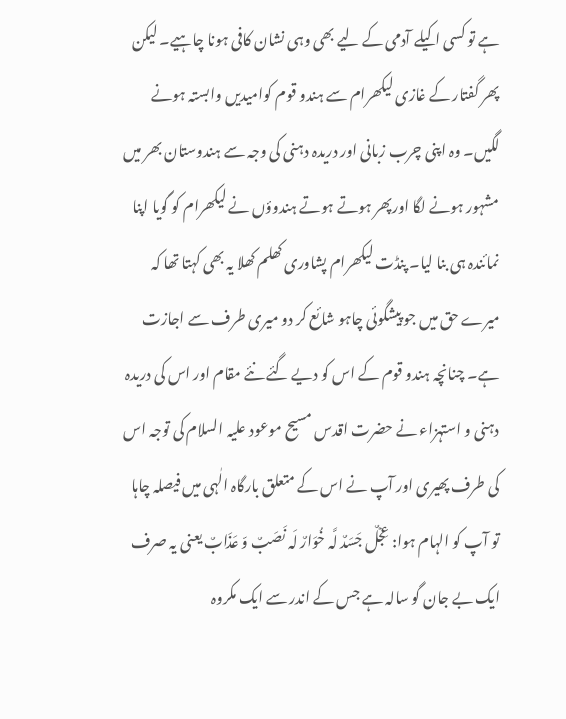ہے تو کسی اکیلے آدمی کے لیے بھی وہی نشان کافی ہونا چاہیے۔ لیکن پھر گفتار کے غازی لیکھرام سے ہندو قوم کوامیدیں وابستہ ہونے لگیں۔ وہ اپنی چرب زبانی اور دریدہ دہنی کی وجہ سے ہندوستان بھر میں مشہور ہونے لگا اورپھر ہوتے ہوتے ہندوؤں نے لیکھرام کو گویا اپنا نمائندہ ہی بنا لیا۔ پنڈت لیکھرام پشاوری کھلم کھلا یہ بھی کہتا تھا کہ میرے حق میں جو پیشگوئی چاہو شائع کر دو میری طرف سے اجازت ہے۔ چنانچہ ہندو قوم کے اس کو دیے گئے نئے مقام اور اس کی دریدہ دہنی و استہزاء نے حضرت اقدس مسیح موعود علیہ السلام کی توجہ اس کی طرف پھیری اور آپ نے اس کے متعلق بارگاہ الٰہی میں فیصلہ چاہا تو آپ کو الہام ہوا: عِجۡلٌ جَسَدٌ لَّہ خُوَارٌ لَہ نَصَبٌ وّ عَذَابٌ یعنی یہ صرف ایک بے جان گو سالہ ہے جس کے اندر سے ایک مکروہ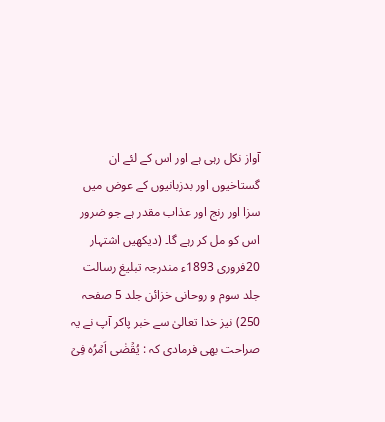آواز نکل رہی ہے اور اس کے لئے ان گستاخیوں اور بدزبانیوں کے عوض میں سزا اور رنج اور عذاب مقدر ہے جو ضرور اس کو مل کر رہے گا۔ (دیکھیں اشتہار 20فروری 1893ء مندرجہ تبلیغ رسالت جلد سوم و روحانی خزائن جلد 5 صفحہ 250) نیز خدا تعالیٰ سے خبر پاکر آپ نے یہ صراحت بھی فرمادی کہ : یُقۡضٰی اَمۡرُہ فِیۡ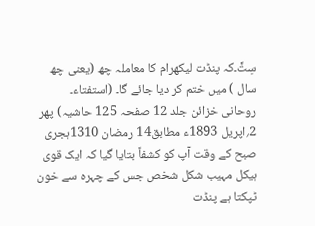سِتٍّ۔کہ پنڈت لیکھرام کا معاملہ چھ (یعنی چھ سال ) میں ختم کر دیا جائے گا۔ (استفتاء۔ روحانی خزائن جلد 12 صفحہ 125 حاشیہ) پھر 2؍اپریل 1893ء مطابق14 رمضان 1310ہجری صبح کے وقت آپ کو کشفاً بتایا گیا کہ ایک قوی ہیکل مہیب شکل شخص جس کے چہرہ سے خون ٹپکتا ہے پنڈت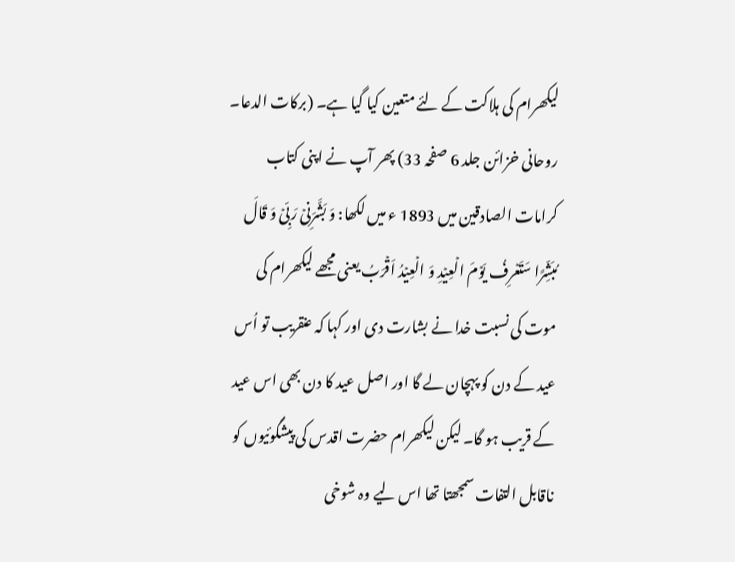لیکھرام کی ہلاکت کے لئے متعین کیا گیا ہے۔ (برکات الدعا۔ روحانی خزائن جلد 6 صفحہ 33) پھر آپ نے اپنی کتاب کرامات الصادقین میں 1893 ء میں لکھا: وَ بَشَّرَنِیۡ رَبِّیۡ وَ قَالَ مُبَشِّرًا سَتَعۡرِفُ یَوۡمَ الۡعِیۡدِ وَ الۡعِیۡدُ اَقۡرَبُ یعنی مجھے لیکھرام کی موت کی نسبت خدا نے بشارت دی اور کہا کہ عنقریب تو اُس عید کے دن کو پہچان لے گا اور اصل عید کا دن بھی اس عید کے قریب ہو گا۔ لیکن لیکھرام حضرت اقدس کی پیشگوئیوں کو ناقابل التفات سمجھتا تھا اس لیے وہ شوخی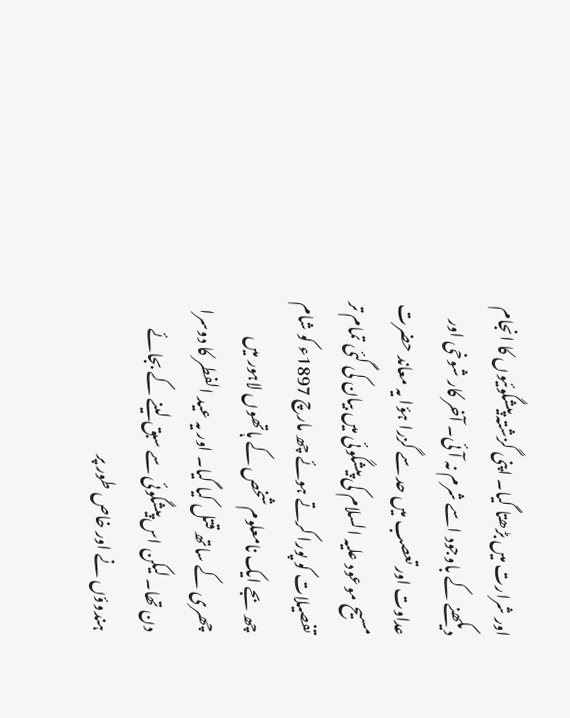اور شرارت میں بڑھتا گیا۔ اپنی گزشتہ پیشگوئیوں کا انجام دیکھنے کے باوجود اسے شرم نہ آئی۔ آخر کار شوخی اور عداوت اور تعصب میں حد سے گزرا ہؤا یہ معاند حضرت مسیح موعود علیہ السلام کی پیشگوئی میں بیان کی گئی تمام تر تفصیلات کو پورا کرتے ہوئے چھ مارچ 1897ء کو شام چھ بجے ایک نامعلوم شخص کے ہاتھوں لاہور میں چھری کے ساتھ قتل کیا گیا۔ اور یہ عید الفطر کا دوسرا دن تھا۔ لیکن اس پیشگوئی سے سبق لینے کے بجائے ہندوؤں نے اور خاص طور پر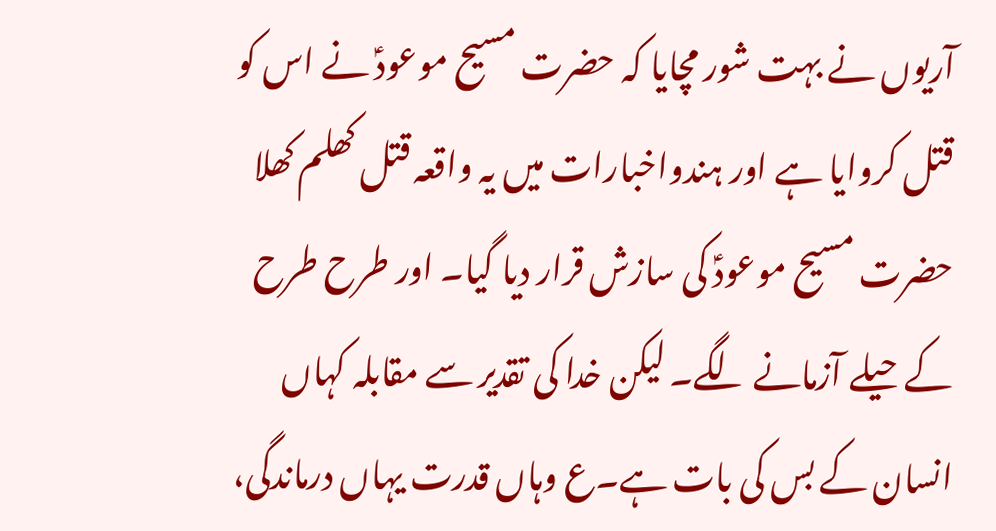آریوں نے بہت شور مچایا کہ حضرت مسیح موعودؑ نے اس کو قتل کروایا ہے اور ہندواخبارات میں یہ واقعہ قتل کھلم کھلا حضرت مسیح موعودؑ کی سازش قرار دیا گیا۔ اور طرح طرح کے حیلے آزمانے لگے۔ لیکن خدا کی تقدیر سے مقابلہ کہاں انسان کے بس کی بات ہے۔ع وہاں قدرت یہاں درماندگی،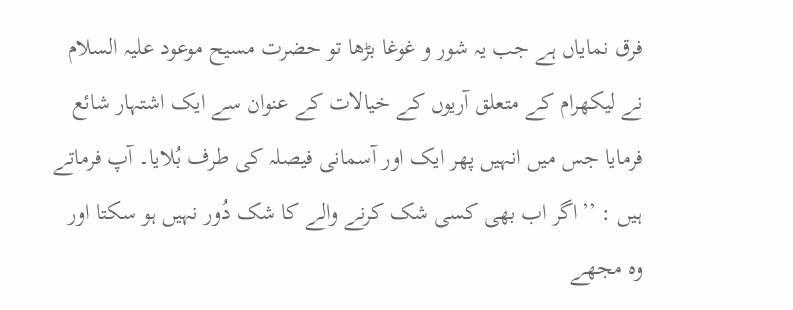فرق نمایاں ہے جب یہ شور و غوغا بڑھا تو حضرت مسیح موعود علیہ السلام نے لیکھرام کے متعلق آریوں کے خیالات کے عنوان سے ایک اشتہار شائع فرمایا جس میں انہیں پھر ایک اور آسمانی فیصلہ کی طرف بُلایا۔ آپ فرماتے ہیں : ’’اگر اب بھی کسی شک کرنے والے کا شک دُور نہیں ہو سکتا اور وہ مجھے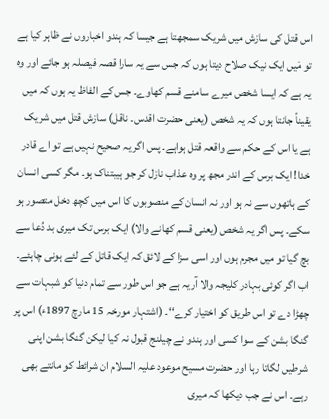اس قتل کی سازش میں شریک سمجھتا ہے جیسا کہ ہندو اخباروں نے ظاہر کیا ہے تو مَیں ایک نیک صلاح دیتا ہوں کہ جس سے یہ سارا قصہ فیصلہ ہو جائے اور وہ یہ ہے کہ ایسا شخص میرے سامنے قسم کھاوے۔ جس کے الفاظ یہ ہوں کہ میں یقیناً جانتا ہوں کہ یہ شخص (یعنی حضرت اقدس۔ ناقل) سازش قتل میں شریک ہے یا اس کے حکم سے واقعہ قتل ہواہے۔ پس اگر یہ صحیح نہیں ہے تو اے قادر خدا! ایک برس کے اندر مجھ پر وہ عذاب نازل کر جو ہیبتناک ہو۔ مگر کسی انسان کے ہاتھوں سے نہ ہو اور نہ انسان کے منصوبوں کا اس میں کچھ دخل متصور ہو سکے۔ پس اگر یہ شخص (یعنی قسم کھانے والا) ایک برس تک میری بد دُعا سے بچ گیا تو میں مجرم ہوں اور اسی سزا کے لائق کہ ایک قاتل کے لئے ہونی چاہئے۔ اب اگر کوئی بہادر کلیجہ والا آریہ ہے جو اس طور سے تمام دنیا کو شبہات سے چھڑا دے تو اس طریق کو اختیار کرے‘‘۔ (اشتہار مورخہ 15 مارچ 1897ء) اس پر گنگا بشن کے سوا کسی اور ہندو نے چیلنج قبول نہ کیا لیکن گنگا بشن اپنی شرطیں لگاتا رہا اور حضرت مسیح موعود علیہ السلام ان شرائط کو مانتے بھی رہے۔ اس نے جب دیکھا کہ میری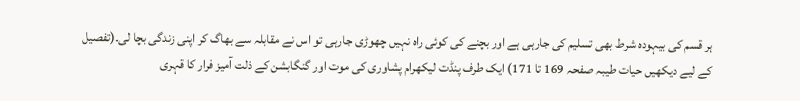ہر قسم کی بیہودہ شرط بھی تسلیم کی جارہی ہے اور بچنے کی کوئی راہ نہیں چھوڑی جارہی تو اس نے مقابلہ سے بھاگ کر اپنی زندگی بچا لی۔(تفصیل کے لیے دیکھیں حیات طیبہ صفحہ 169 تا 171) ایک طرف پنڈت لیکھرام پشاوری کی موت اور گنگابشن کے ذلت آمیز فرار کا قہری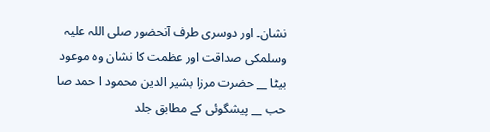نشان۔ اور دوسری طرف آنحضور صلی اللہ علیہ وسلمکی صداقت اور عظمت کا نشان وہ موعود بیٹا __ حضرت مرزا بشیر الدین محمود ا حمد صا حب __ پیشگوئی کے مطابق جلد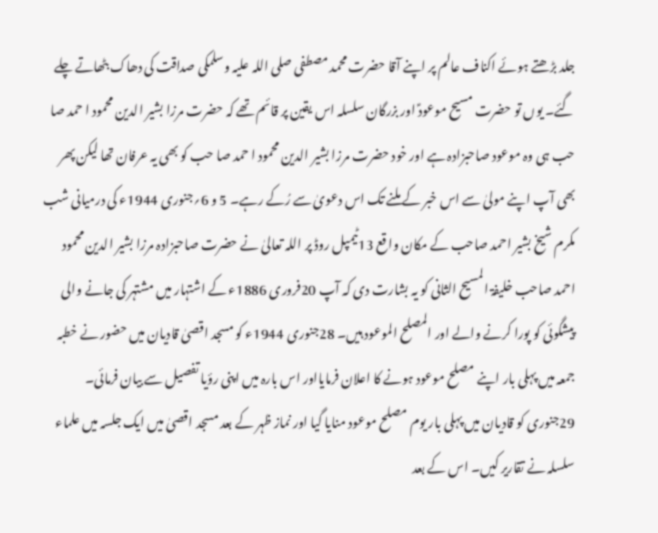جلد بڑھتے ہوئے اکناف عالم پر اپنے آقا حضرت محمد مصطفی صلی اللہ علیہ وسلمکی صداقت کی دھاک بٹھاتے چلے گئے۔ یوں تو حضرت مسیح موعودؑ اور بزرگان سلسلہ اس یقین پر قائم تھے کہ حضرت مرزا بشیر الدین محمود ا حمد صا حب ہی وہ موعود صاحبزادہ ہے اور خود حضرت مرزا بشیر الدین محمود ا حمد صا حب کو بھی یہ عرفان تھا لیکن پھر بھی آپ اپنے مولیٰ سے اس خبر کے ملنے تک اس دعویٰ سے رُکے رہے۔ 5 و 6؍جنوری 1944ء کی درمیانی شب مکرم شیخ بشیر احمد صاحب کے مکان واقع 13ٹیمپل روڈ پر اللہ تعالیٰ نے حضرت صاحبزادہ مرزا بشیر الدین محمود احمد صاحب خلیفۃ المسیح الثانی کو یہ بشارت دی کہ آپ 20فروری 1886ء کے اشتہار میں مشتہر کی جانے والی پیشگوئی کو پورا کرنے والے اور المصلح الموعود ہیں۔ 28جنوری 1944ء کو مسجد اقصیٰ قادیان میں حضور نے خطبہ جمعہ میں پہلی بار اپنے مصلح موعود ہونے کا اعلان فرمایااور اس بارہ میں اپنی رؤیا تفصیل سے بیان فرمائی۔ 29جنوری کو قادیان میں پہلی بار یوم مصلح موعود منایا گیا اور نماز ظہر کے بعد مسجد اقصیٰ میں ایک جلسہ میں علماء سلسلہ نے تقاریر کیں۔ اس کے بعد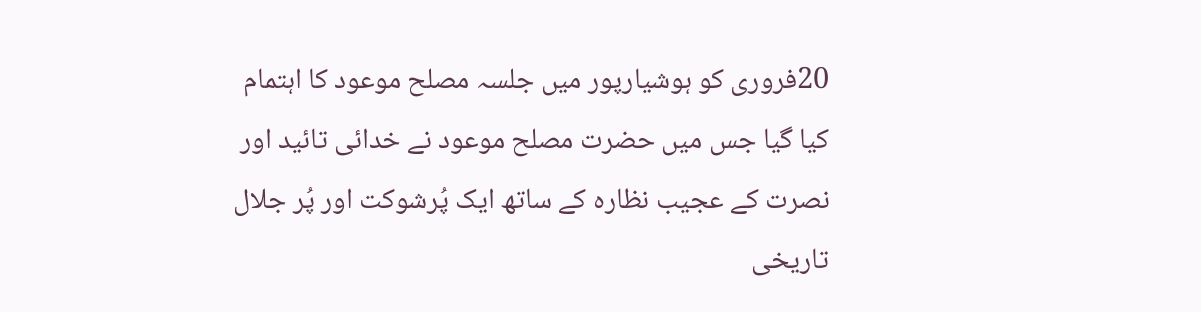20فروری کو ہوشیارپور میں جلسہ مصلح موعود کا اہتمام کیا گیا جس میں حضرت مصلح موعود نے خدائی تائید اور نصرت کے عجیب نظارہ کے ساتھ ایک پُرشوکت اور پُر جلال تاریخی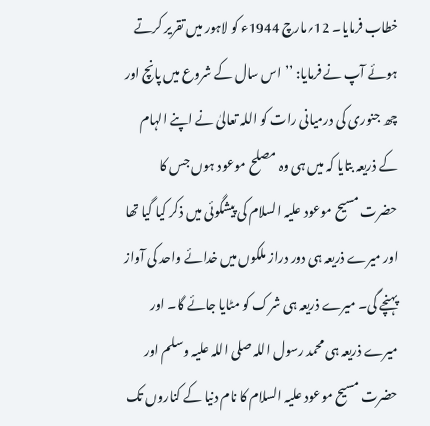خطاب فرمایا۔ 12؍مارچ 1944ء کو لاہور میں تقریر کرتے ہوئے آپ نے فرمایا: ’’اس سال کے شروع میں پانچ اور چھ جنوری کی درمیانی رات کو اللہ تعالیٰ نے اپنے الہام کے ذریعہ بتایا کہ میں ہی وہ مصلح موعود ہوں جس کا حضرت مسیح موعود علیہ السلام کی پیشگوئی میں ذکر کیا گیا تھا اور میرے ذریعہ ہی دور دراز ملکوں میں خدائے واحد کی آواز پہنچے گی۔ میرے ذریعہ ہی شرک کو مٹایا جائے گا۔ اور میرے ذریعہ ہی محمد رسول اللہ صلی اللہ علیہ وسلم اور حضرت مسیح موعود علیہ السلام کا نام دنیا کے کناروں تک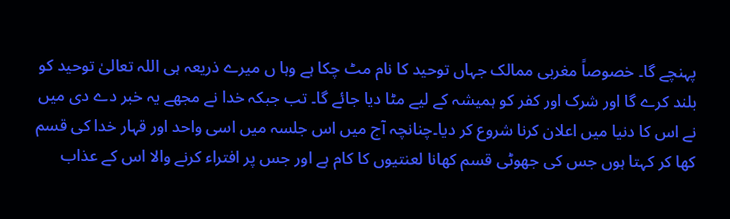پہنچے گا۔ خصوصاً مغربی ممالک جہاں توحید کا نام مٹ چکا ہے وہا ں میرے ذریعہ ہی اللہ تعالیٰ توحید کو بلند کرے گا اور شرک اور کفر کو ہمیشہ کے لیے مٹا دیا جائے گا۔ تب جبکہ خدا نے مجھے یہ خبر دے دی میں نے اس کا دنیا میں اعلان کرنا شروع کر دیا۔چنانچہ آج میں اس جلسہ میں اسی واحد اور قہار خدا کی قسم کھا کر کہتا ہوں جس کی جھوٹی قسم کھانا لعنتیوں کا کام ہے اور جس پر افتراء کرنے والا اس کے عذاب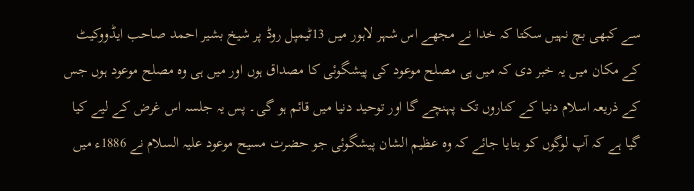سے کبھی بچ نہیں سکتا کہ خدا نے مجھے اس شہر لاہور میں 13ٹیمپل روڈ پر شیخ بشیر احمد صاحب ایڈووکیٹ کے مکان میں یہ خبر دی کہ میں ہی مصلح موعود کی پیشگوئی کا مصداق ہوں اور میں ہی وہ مصلح موعود ہوں جس کے ذریعہ اسلام دنیا کے کناروں تک پہنچے گا اور توحید دنیا میں قائم ہو گی۔ پس یہ جلسہ اس غرض کے لیے کیا گیا ہے کہ آپ لوگوں کو بتایا جائے کہ وہ عظیم الشان پیشگوئی جو حضرت مسیح موعود علیہ السلام نے 1886ء میں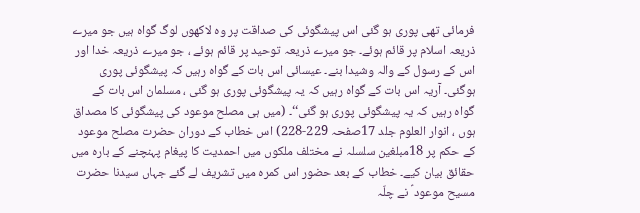فرمائی تھی پوری ہو گئی اس پیشگوئی کی صداقت پر وہ لاکھوں لوگ گواہ ہیں جو میرے ذریعہ اسلام پر قائم ہوئے۔ جو میرے ذریعہ توحید پر قائم ہوئے ، جو میرے ذریعہ خدا اور اس کے رسول کے والہ وشیدا بنے۔ عیسائی اس بات کے گواہ رہیں کہ پیشگوئی پوری ہوگئی۔ آریہ اس بات کے گواہ رہیں کہ یہ پیشگوئی پوری ہو گئی ، مسلمان اس بات کے گواہ رہیں کہ یہ پیشگوئی پوری ہو گئی‘‘۔ (میں ہی مصلح موعود کی پیشگوئی کا مصداق ہوں ، انوار العلوم جلد 17صفحہ 229-228) اس خطاب کے دوران حضرت مصلح موعود کے حکم پر 18مبلغین سلسلہ نے مختلف ملکوں میں احمدیت کا پیغام پہنچنے کے بارہ میں حقائق بیان کیے۔ خطاب کے بعد حضور اس کمرہ میں تشریف لے گئے جہاں سیدنا حضرت مسیح موعود ؑ نے چلّہ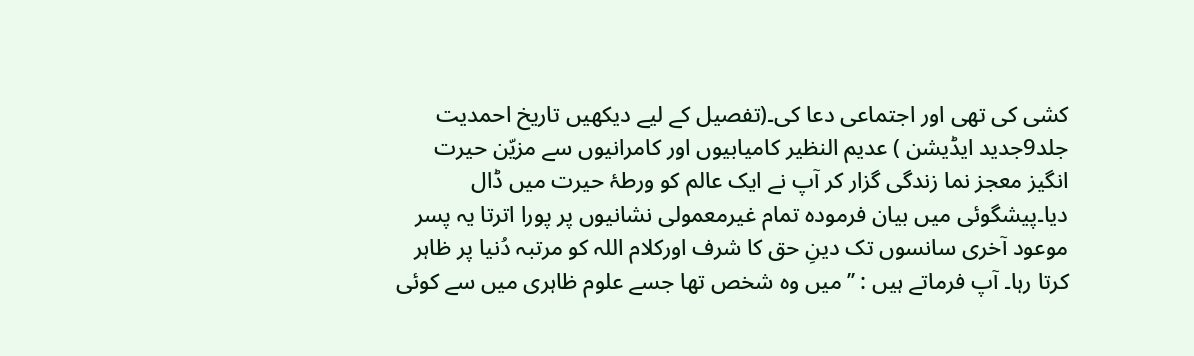کشی کی تھی اور اجتماعی دعا کی۔(تفصیل کے لیے دیکھیں تاریخ احمدیت جلد9جدید ایڈیشن ) عدیم النظیر کامیابیوں اور کامرانیوں سے مزیّن حیرت انگیز معجز نما زندگی گزار کر آپ نے ایک عالم کو ورطۂ حیرت میں ڈال دیا۔پیشگوئی میں بیان فرمودہ تمام غیرمعمولی نشانیوں پر پورا اترتا یہ پسر موعود آخری سانسوں تک دینِ حق کا شرف اورکلام اللہ کو مرتبہ دُنیا پر ظاہر کرتا رہا۔ آپ فرماتے ہیں : ’’میں وہ شخص تھا جسے علوم ظاہری میں سے کوئی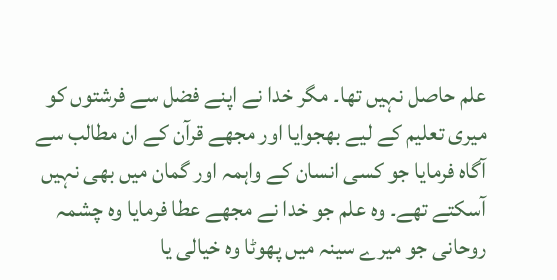علم حاصل نہیں تھا۔ مگر خدا نے اپنے فضل سے فرشتوں کو میری تعلیم کے لیے بھجوایا اور مجھے قرآن کے ان مطالب سے آگاہ فرمایا جو کسی انسان کے واہمہ اور گمان میں بھی نہیں آسکتے تھے۔ وہ علم جو خدا نے مجھے عطا فرمایا وہ چشمہ روحانی جو میرے سینہ میں پھوٹا وہ خیالی یا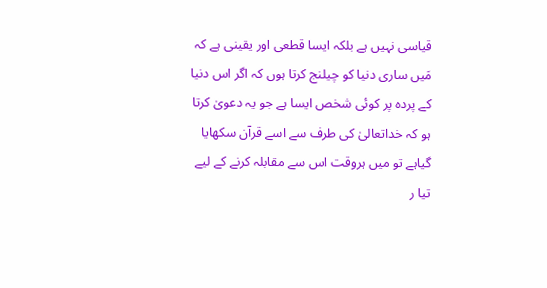قیاسی نہیں ہے بلکہ ایسا قطعی اور یقینی ہے کہ مَیں ساری دنیا کو چیلنج کرتا ہوں کہ اگر اس دنیا کے پردہ پر کوئی شخص ایسا ہے جو یہ دعویٰ کرتا ہو کہ خداتعالیٰ کی طرف سے اسے قرآن سکھایا گیاہے تو میں ہروقت اس سے مقابلہ کرنے کے لیے تیا ر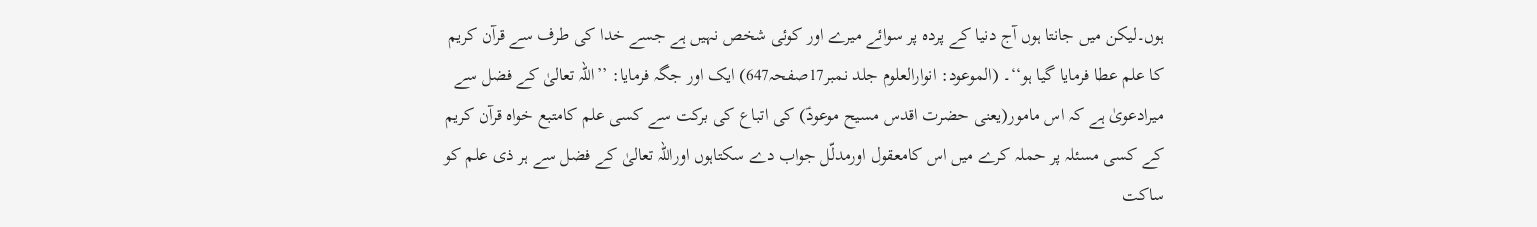ہوں۔لیکن میں جانتا ہوں آج دنیا کے پردہ پر سوائے میرے اور کوئی شخص نہیں ہے جسے خدا کی طرف سے قرآن کریم کا علم عطا فرمایا گیا ہو‘‘۔ (الموعود: انوارالعلوم جلد نمبر17صفحہ647) ایک اور جگہ فرمایا: ’’اللہ تعالیٰ کے فضل سے میرادعویٰ ہے کہ اس مامور(یعنی حضرت اقدس مسیح موعودؑ) کی اتباع کی برکت سے کسی علم کامتبع خواہ قرآن کریم کے کسی مسئلہ پر حملہ کرے میں اس کامعقول اورمدلّل جواب دے سکتاہوں اوراللہ تعالیٰ کے فضل سے ہر ذی علم کو ساکت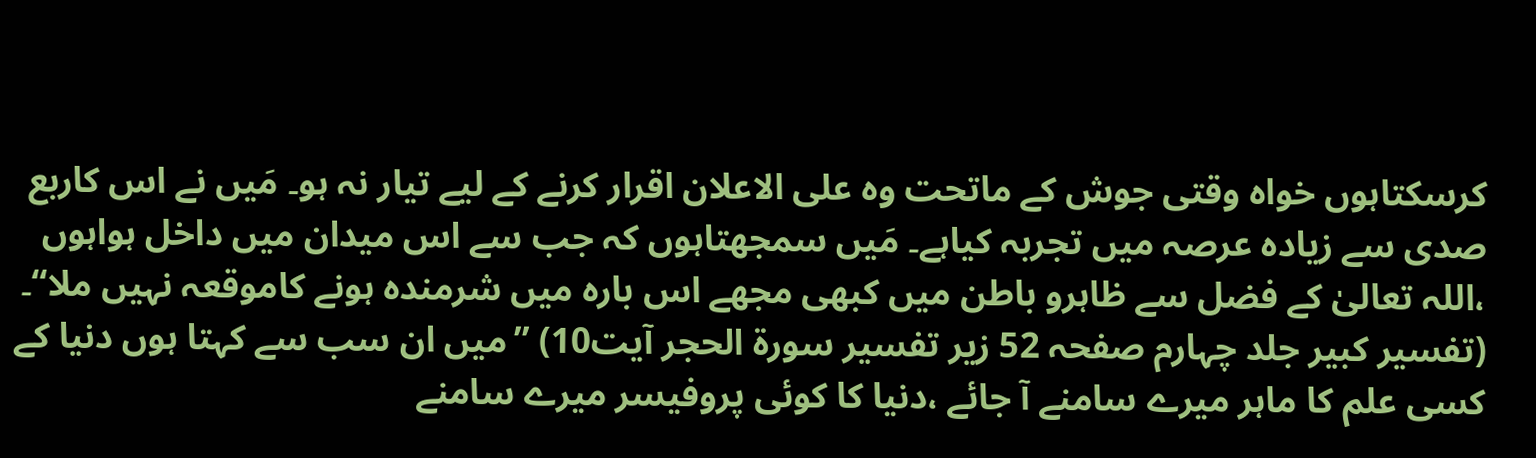کرسکتاہوں خواہ وقتی جوش کے ماتحت وہ علی الاعلان اقرار کرنے کے لیے تیار نہ ہو۔ مَیں نے اس کاربع صدی سے زیادہ عرصہ میں تجربہ کیاہے۔ مَیں سمجھتاہوں کہ جب سے اس میدان میں داخل ہواہوں ،اللہ تعالیٰ کے فضل سے ظاہرو باطن میں کبھی مجھے اس بارہ میں شرمندہ ہونے کاموقعہ نہیں ملا‘‘۔ (تفسیر کبیر جلد چہارم صفحہ 52 زیر تفسیر سورۃ الحجر آیت10) ’’میں ان سب سے کہتا ہوں دنیا کے کسی علم کا ماہر میرے سامنے آ جائے ،دنیا کا کوئی پروفیسر میرے سامنے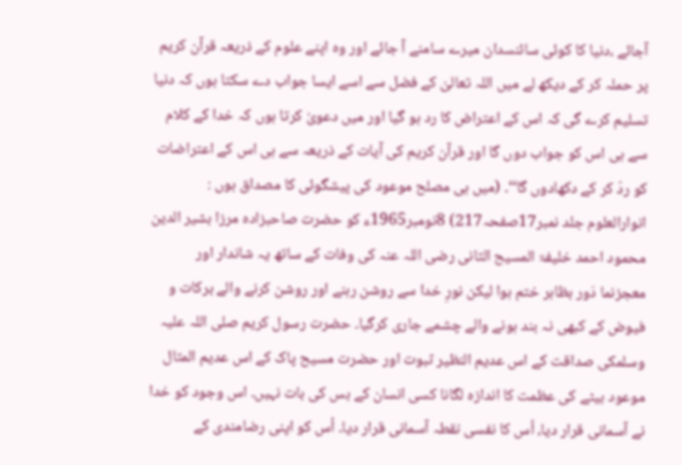آجائے ،دنیا کا کوئی سائنسدان میرے سامنے آ جائے اور وہ اپنے علوم کے ذریعہ قرآن کریم پر حملہ کر کے دیکھ لے میں اللہ تعالیٰ کے فضل سے اسے ایسا جواب دے سکتا ہوں کہ دنیا تسلیم کرے گی کہ اس کے اعتراض کا رد ہو گیا اور میں دعویٰ کرتا ہوں کہ خدا کے کلام سے ہی اس کو جواب دوں گا اور قرآن کریم کی آیات کے ذریعہ سے ہی اس کے اعتراضات کو ردّ کر کے دکھادوں گا‘‘۔ (میں ہی مصلح موعود کی پیشگوئی کا مصداق ہوں : انوارالعلوم جلد نمبر17صفحہ217) 8نومبر1965ء کو حضرت صاحبزادہ مرزا بشیر الدین محمود احمد خلیفۃ المسیح الثانی رضی اللہ عنہ کی وفات کے ساتھ یہ شاندار اور معجزنما دَور بظاہر ختم ہوا لیکن نورِ خدا سے روشن رہنے اور روشن کرنے والے برکات و فیوض کے کبھی نہ بند ہونے والے چشمے جاری کرگیا۔ حضرت رسول کریم صلی اللہ علیہ وسلمکی صداقت کے اس عدیم النظیر ثبوت اور حضرت مسیح پاک کے اس عدیم المثال موعود بیٹے کی عظمت کا اندازہ لگانا کسی انسان کے بس کی بات نہیں۔ اس وجود کو خدا نے آسمانی قرار دیا، اُس کا نفسی نقطہ آسمانی قرار دیا۔ اُس کو اپنی رضامندی کے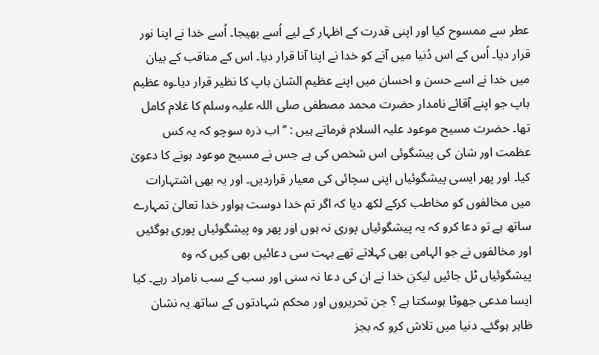عطر سے ممسوح کیا اور اپنی قدرت کے اظہار کے لیے اُسے بھیجا۔ اُسے خدا نے اپنا نور قرار دیا۔ اُس کے اس دُنیا میں آنے کو خدا نے اپنا آنا قرار دیا۔ اس کے مناقب کے بیان میں خدا نے اسے حسن و احسان میں اپنے عظیم الشان باپ کا نظیر قرار دیا۔وہ عظیم باپ جو اپنے آقائے نامدار حضرت محمد مصطفی صلی اللہ علیہ وسلم کا غلام کامل تھا۔ حضرت مسیح موعود علیہ السلام فرماتے ہیں : ’’اب ذرہ سوچو کہ یہ کس عظمت اور شان کی پیشگوئی اس شخص کی ہے جس نے مسیح موعود ہونے کا دعویٰ کیا۔ اور پھر ایسی پیشگوئیاں اپنی سچائی کی معیار قراردیں۔ اور یہ بھی اشتہارات میں مخالفوں کو مخاطب کرکے لکھ دیا کہ اگر تم خدا دوست ہواور خدا تعالیٰ تمہارے ساتھ ہے تو دعا کرو کہ یہ پیشگوئیاں پوری نہ ہوں اور پھر وہ پیشگوئیاں پوری ہوگئیں اور مخالفوں نے جو الہامی بھی کہلاتے تھے بہت سی دعائیں بھی کیں کہ وہ پیشگوئیاں ٹل جائیں لیکن خدا نے ان کی دعا نہ سنی اور سب کے سب نامراد رہے۔ کیا ایسا مدعی جھوٹا ہوسکتا ہے ؟ جن تحریروں اور محکم شہادتوں کے ساتھ یہ نشان ظاہر ہوگئے۔ دنیا میں تلاش کرو کہ بجز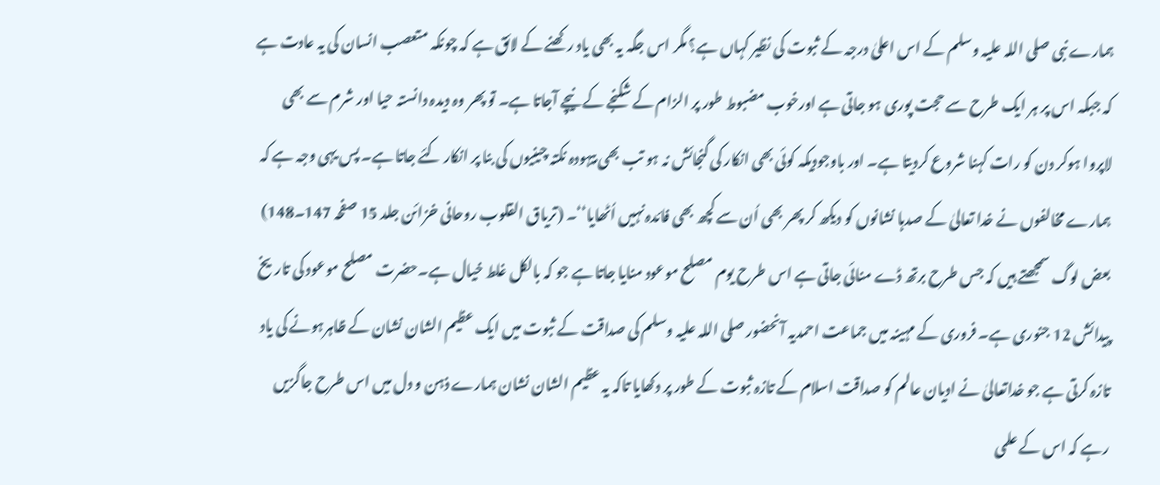ہمارے نبی صلی اللہ علیہ وسلم کے اس اعلیٰ درجہ کے ثبوت کی نظیر کہاں ہے؟ مگر اس جگہ یہ بھی یاد رکھنے کے لائق ہے کہ چونکہ متعصب انسان کی یہ عادت ہے کہ جبکہ اس پر ہر ایک طرح سے حجت پوری ہو جاتی ہے اورخوب مضبوط طور پر الزام کے شکنجے کے نیچے آجاتا ہے۔ تو پھر وہ دیدہ دانستہ حیا اور شرم سے بھی لاپروا ہوکر دن کو رات کہنا شروع کردیتا ہے۔ اور باوجودیکہ کوئی بھی انکار کی گنجائش نہ ہو تب بھی بیہودہ نکتہ چینیوں کی بنا پر انکار کئے جاتا ہے۔ پس یہی وجہ ہے کہ ہمارے مخالفوں نے خدا تعالیٰ کے صدہا نشانوں کو دیکھ کر پھر بھی اُن سے کچھ بھی فائدہ نہیں اُٹھایا‘‘۔ (تریاق القلوب روحانی خزائن جلد 15 صفحہ 147۔148) بعض لوگ سمجھتے ہیں کہ جس طرح برتھ ڈے منائی جاتی ہے اس طرح یوم مصلح موعود منایا جاتا ہے جو کہ بالکل غلط خیال ہے۔حضرت مصلح موعود کی تاریخ پیدائش 12 جنوری ہے۔ فروری کے مہینہ میں جماعت احمدیہ آنحضور صلی اللہ علیہ وسلم کی صداقت کے ثبوت میں ایک عظیم الشان نشان کے ظاہرہونے کی یاد تازہ کرتی ہے جو خداتعالیٰ نے ادیان عالم کو صداقت اسلام کے تازہ ثبوت کے طور پر دکھایا تاکہ یہ عظیم الشان نشان ہمارے ذہن و دل میں اس طرح جاگزیں رہے کہ اس کے علمی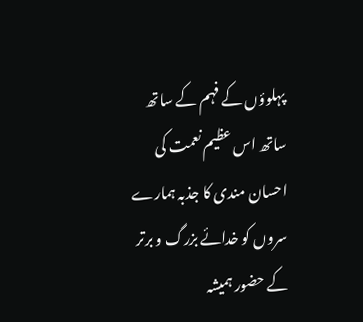پہلوؤں کے فہم کے ساتھ ساتھ اس عظیم نعمت کی احسان مندی کا جذبہ ہمارے سروں کو خدائے بزرگ و برتر کے حضور ہمیشہ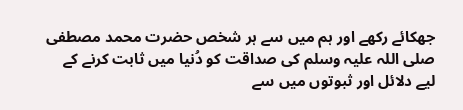جھکائے رکھے اور ہم میں سے ہر شخص حضرت محمد مصطفی صلی اللہ علیہ وسلم کی صداقت کو دُنیا میں ثابت کرنے کے لیے دلائل اور ثبوتوں میں سے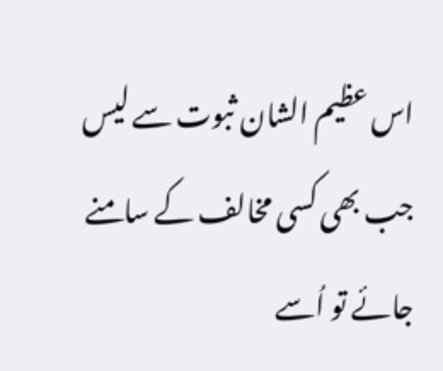اس عظیم الشان ثبوت سے لیس جب بھی کسی مخالف کے سامنے جائے تو اُسے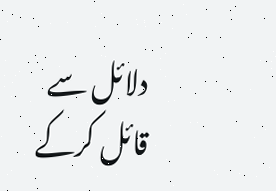دلائل سے قائل کرکے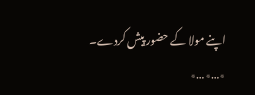اپنے مولا کے حضور پیش کردے۔ ٭…٭…٭